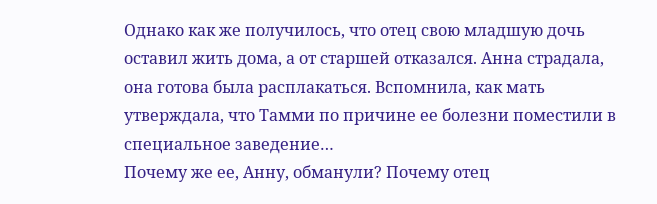Однако как же получилось, что отец свою младшую дочь оставил жить дома, а от старшей отказался. Анна страдала, она готова была расплакаться. Вспомнила, как мать утверждала, что Тамми по причине ее болезни поместили в специальное заведение…
Почему же ее, Анну, обманули? Почему отец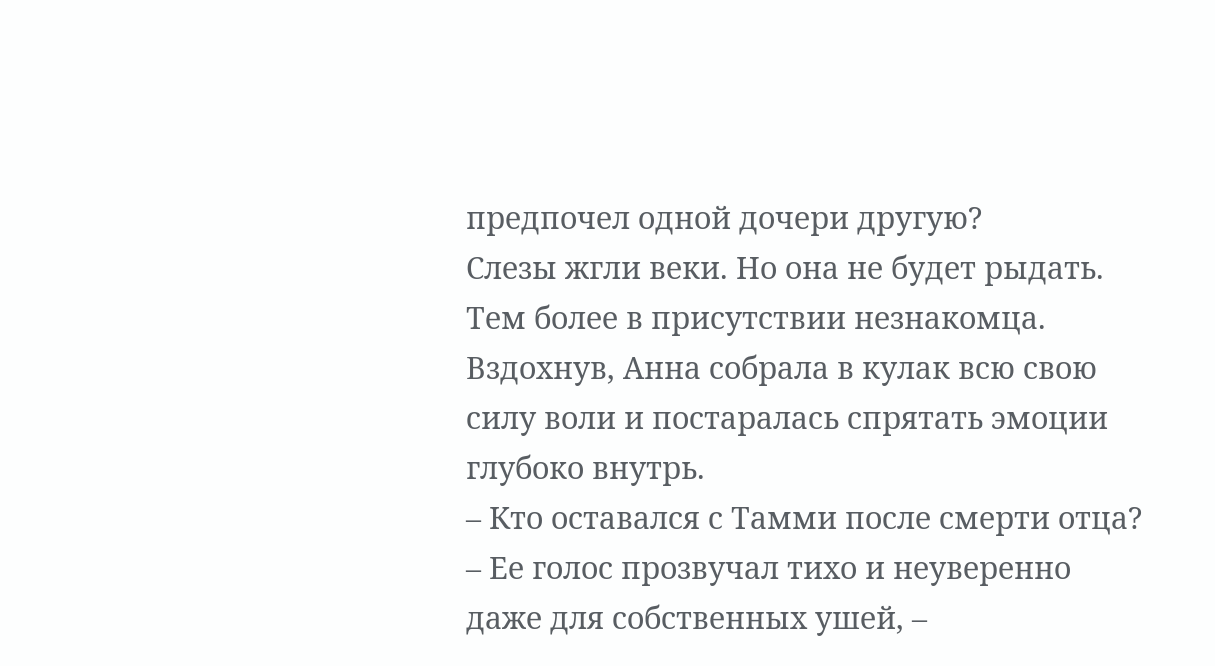предпочел одной дочери другую?
Слезы жгли веки. Но она не будет рыдать. Тем более в присутствии незнакомца. Вздохнув, Анна собрала в кулак всю свою силу воли и постаралась спрятать эмоции глубоко внутрь.
– Кто оставался с Тамми после смерти отца? – Ее голос прозвучал тихо и неуверенно даже для собственных ушей, –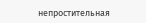непростительная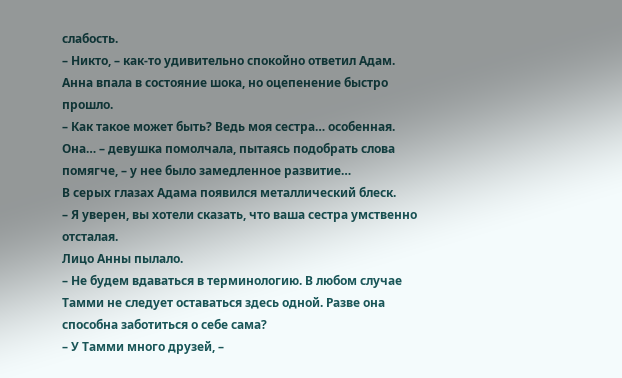слабость.
– Никто, – как-то удивительно спокойно ответил Адам.
Анна впала в состояние шока, но оцепенение быстро прошло.
– Как такое может быть? Ведь моя сестра… особенная. Она… – девушка помолчала, пытаясь подобрать слова помягче, – у нее было замедленное развитие…
В серых глазах Адама появился металлический блеск.
– Я уверен, вы хотели сказать, что ваша сестра умственно отсталая.
Лицо Анны пылало.
– Не будем вдаваться в терминологию. В любом случае Тамми не следует оставаться здесь одной. Разве она способна заботиться о себе сама?
– У Тамми много друзей, –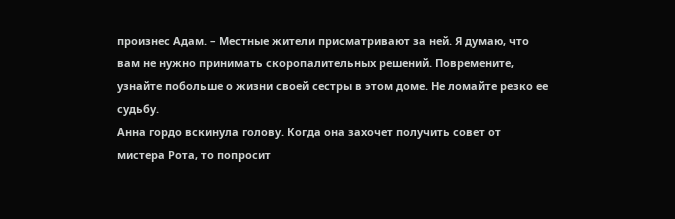произнес Адам. – Местные жители присматривают за ней. Я думаю, что вам не нужно принимать скоропалительных решений. Повремените, узнайте побольше о жизни своей сестры в этом доме. Не ломайте резко ее судьбу.
Анна гордо вскинула голову. Когда она захочет получить совет от мистера Рота, то попросит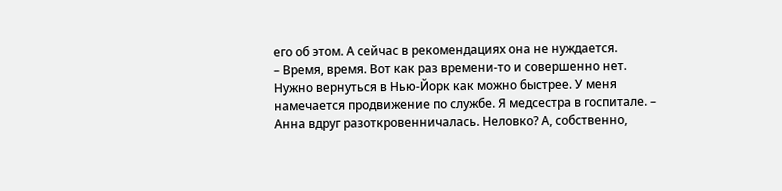его об этом. А сейчас в рекомендациях она не нуждается.
– Время, время. Вот как раз времени-то и совершенно нет. Нужно вернуться в Нью-Йорк как можно быстрее. У меня намечается продвижение по службе. Я медсестра в госпитале. – Анна вдруг разоткровенничалась. Неловко? А, собственно,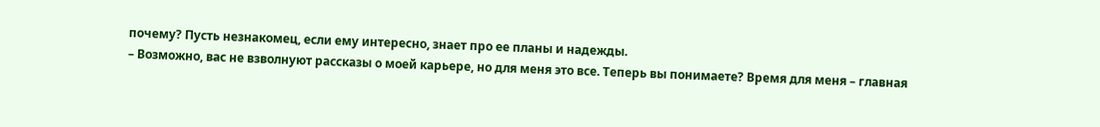почему? Пусть незнакомец, если ему интересно, знает про ее планы и надежды.
– Возможно, вас не взволнуют рассказы о моей карьере, но для меня это все. Теперь вы понимаете? Время для меня – главная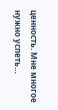ценность. Мне многое нужно успеть…